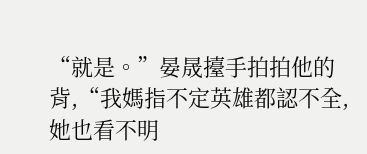“就是。”晏晟擡手拍拍他的背,“我媽指不定英雄都認不全,她也看不明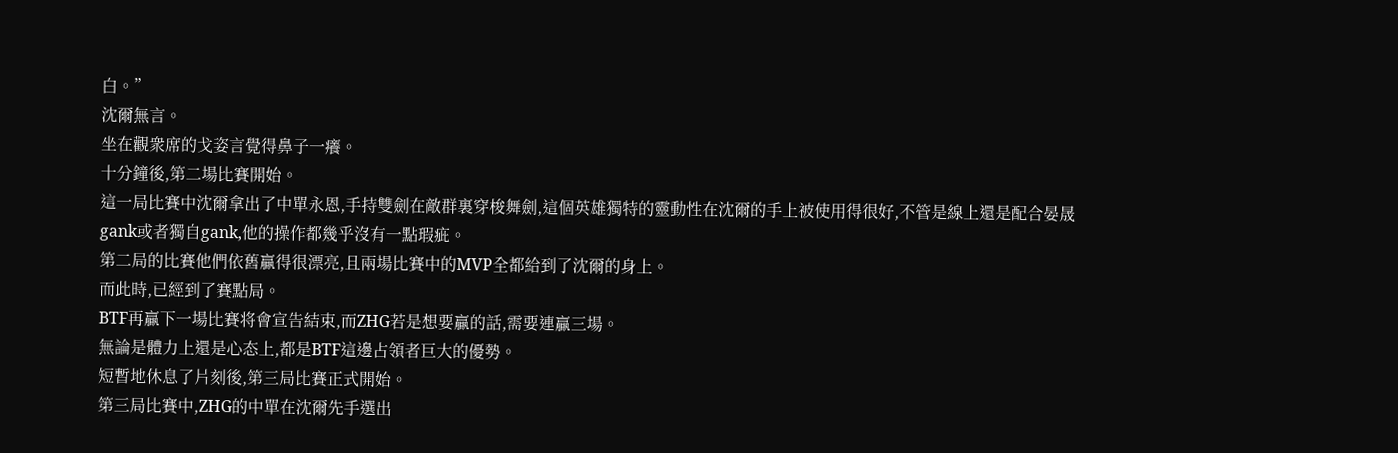白。”
沈爾無言。
坐在觀衆席的戈姿言覺得鼻子一癢。
十分鐘後,第二場比賽開始。
這一局比賽中沈爾拿出了中單永恩,手持雙劍在敵群裏穿梭舞劍,這個英雄獨特的靈動性在沈爾的手上被使用得很好,不管是線上還是配合晏晟gank或者獨自gank,他的操作都幾乎沒有一點瑕疵。
第二局的比賽他們依舊贏得很漂亮,且兩場比賽中的MVP全都給到了沈爾的身上。
而此時,已經到了賽點局。
BTF再贏下一場比賽将會宣告結束,而ZHG若是想要贏的話,需要連贏三場。
無論是體力上還是心态上,都是BTF這邊占領者巨大的優勢。
短暫地休息了片刻後,第三局比賽正式開始。
第三局比賽中,ZHG的中單在沈爾先手選出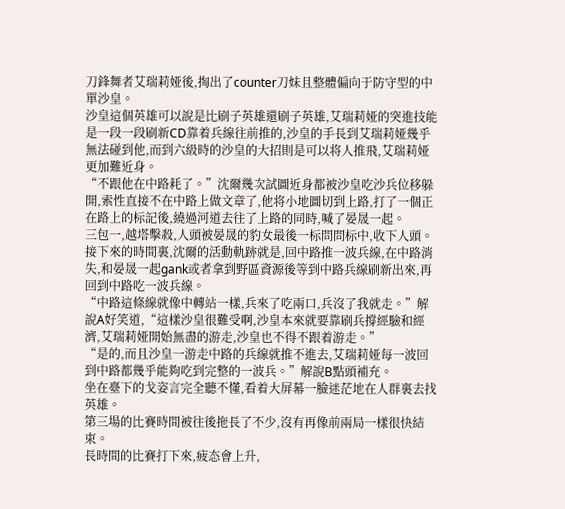刀鋒舞者艾瑞莉娅後,掏出了counter刀妹且整體偏向于防守型的中單沙皇。
沙皇這個英雄可以說是比刷子英雄還刷子英雄,艾瑞莉娅的突進技能是一段一段刷新CD靠着兵線往前推的,沙皇的手長到艾瑞莉娅幾乎無法碰到他,而到六級時的沙皇的大招則是可以将人推飛,艾瑞莉娅更加難近身。
“不跟他在中路耗了。”沈爾幾次試圖近身都被沙皇吃沙兵位移躲開,索性直接不在中路上做文章了,他将小地圖切到上路,打了一個正在路上的标記後,繞過河道去往了上路的同時,喊了晏晟一起。
三包一,越塔擊殺,人頭被晏晟的豹女最後一标問問标中,收下人頭。
接下來的時間裏,沈爾的活動軌跡就是,回中路推一波兵線,在中路消失,和晏晟一起gank或者拿到野區資源後等到中路兵線刷新出來,再回到中路吃一波兵線。
“中路這條線就像中轉站一樣,兵來了吃兩口,兵沒了我就走。”解說A好笑道,“這樣沙皇很難受啊,沙皇本來就要靠刷兵撐經驗和經濟,艾瑞莉娅開始無盡的游走,沙皇也不得不跟着游走。”
“是的,而且沙皇一游走中路的兵線就推不進去,艾瑞莉娅每一波回到中路都幾乎能夠吃到完整的一波兵。”解說B點頭補充。
坐在臺下的戈姿言完全聽不懂,看着大屏幕一臉迷茫地在人群裏去找英雄。
第三場的比賽時間被往後拖長了不少,沒有再像前兩局一樣很快結束。
長時間的比賽打下來,疲态會上升,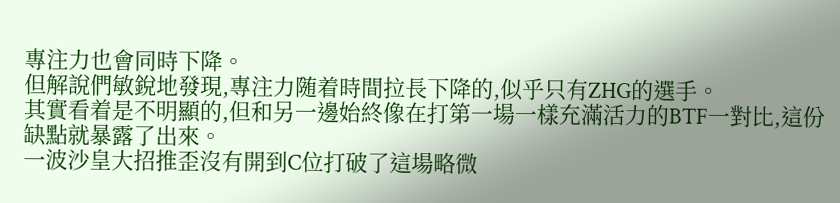專注力也會同時下降。
但解說們敏銳地發現,專注力随着時間拉長下降的,似乎只有ZHG的選手。
其實看着是不明顯的,但和另一邊始終像在打第一場一樣充滿活力的BTF一對比,這份缺點就暴露了出來。
一波沙皇大招推歪沒有開到C位打破了這場略微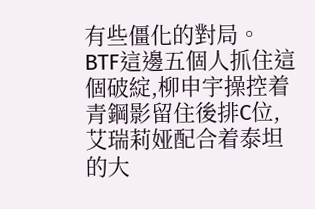有些僵化的對局。
BTF這邊五個人抓住這個破綻,柳申宇操控着青鋼影留住後排C位,艾瑞莉娅配合着泰坦的大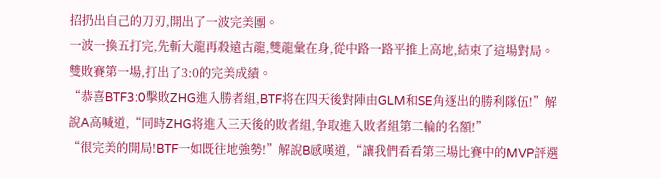招扔出自己的刀刃,開出了一波完美團。
一波一換五打完,先斬大龍再殺遠古龍,雙龍彙在身,從中路一路平推上高地,結束了這場對局。
雙敗賽第一場,打出了3:0的完美成績。
“恭喜BTF3:0擊敗ZHG進入勝者組,BTF将在四天後對陣由GLM和SE角逐出的勝利隊伍!”解說A高喊道,“同時ZHG将進入三天後的敗者組,争取進入敗者組第二輪的名額!”
“很完美的開局!BTF一如既往地強勢!”解說B感嘆道,“讓我們看看第三場比賽中的MVP評選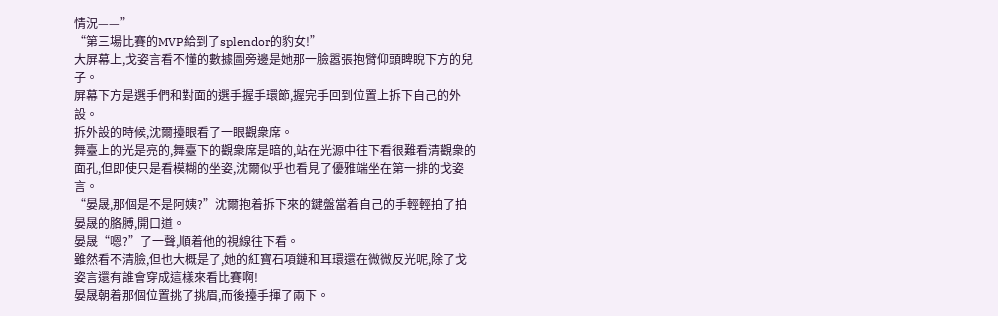情況——”
“第三場比賽的MVP給到了splendor的豹女!”
大屏幕上,戈姿言看不懂的數據圖旁邊是她那一臉嚣張抱臂仰頭睥睨下方的兒子。
屏幕下方是選手們和對面的選手握手環節,握完手回到位置上拆下自己的外設。
拆外設的時候,沈爾擡眼看了一眼觀衆席。
舞臺上的光是亮的,舞臺下的觀衆席是暗的,站在光源中往下看很難看清觀衆的面孔,但即使只是看模糊的坐姿,沈爾似乎也看見了優雅端坐在第一排的戈姿言。
“晏晟,那個是不是阿姨?”沈爾抱着拆下來的鍵盤當着自己的手輕輕拍了拍晏晟的胳膊,開口道。
晏晟“嗯?”了一聲,順着他的視線往下看。
雖然看不清臉,但也大概是了,她的紅寶石項鏈和耳環還在微微反光呢,除了戈姿言還有誰會穿成這樣來看比賽啊!
晏晟朝着那個位置挑了挑眉,而後擡手揮了兩下。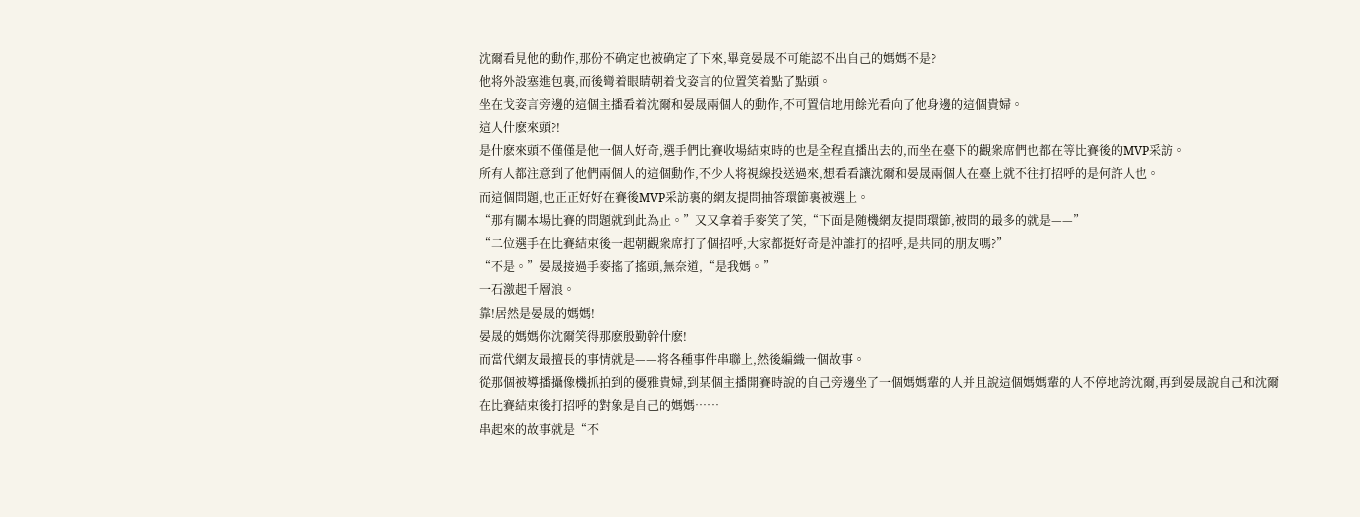沈爾看見他的動作,那份不确定也被确定了下來,畢竟晏晟不可能認不出自己的媽媽不是?
他将外設塞進包裏,而後彎着眼睛朝着戈姿言的位置笑着點了點頭。
坐在戈姿言旁邊的這個主播看着沈爾和晏晟兩個人的動作,不可置信地用餘光看向了他身邊的這個貴婦。
這人什麽來頭?!
是什麽來頭不僅僅是他一個人好奇,選手們比賽收場結束時的也是全程直播出去的,而坐在臺下的觀衆席們也都在等比賽後的MVP采訪。
所有人都注意到了他們兩個人的這個動作,不少人将視線投送過來,想看看讓沈爾和晏晟兩個人在臺上就不往打招呼的是何許人也。
而這個問題,也正正好好在賽後MVP采訪裏的網友提問抽答環節裏被選上。
“那有關本場比賽的問題就到此為止。”又又拿着手麥笑了笑,“下面是随機網友提問環節,被問的最多的就是——”
“二位選手在比賽結束後一起朝觀衆席打了個招呼,大家都挺好奇是沖誰打的招呼,是共同的朋友嗎?”
“不是。”晏晟接過手麥搖了搖頭,無奈道,“是我媽。”
一石激起千層浪。
靠!居然是晏晟的媽媽!
晏晟的媽媽你沈爾笑得那麽殷勤幹什麽!
而當代網友最擅長的事情就是——将各種事件串聯上,然後編織一個故事。
從那個被導播攝像機抓拍到的優雅貴婦,到某個主播開賽時說的自己旁邊坐了一個媽媽輩的人并且說這個媽媽輩的人不停地誇沈爾,再到晏晟說自己和沈爾在比賽結束後打招呼的對象是自己的媽媽……
串起來的故事就是“不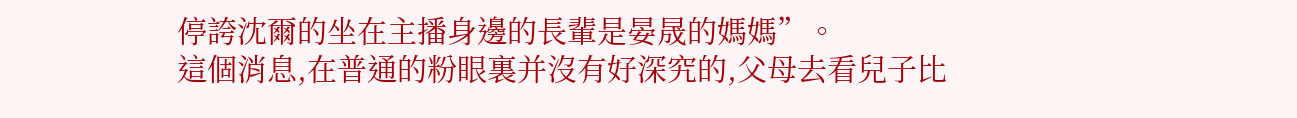停誇沈爾的坐在主播身邊的長輩是晏晟的媽媽”。
這個消息,在普通的粉眼裏并沒有好深究的,父母去看兒子比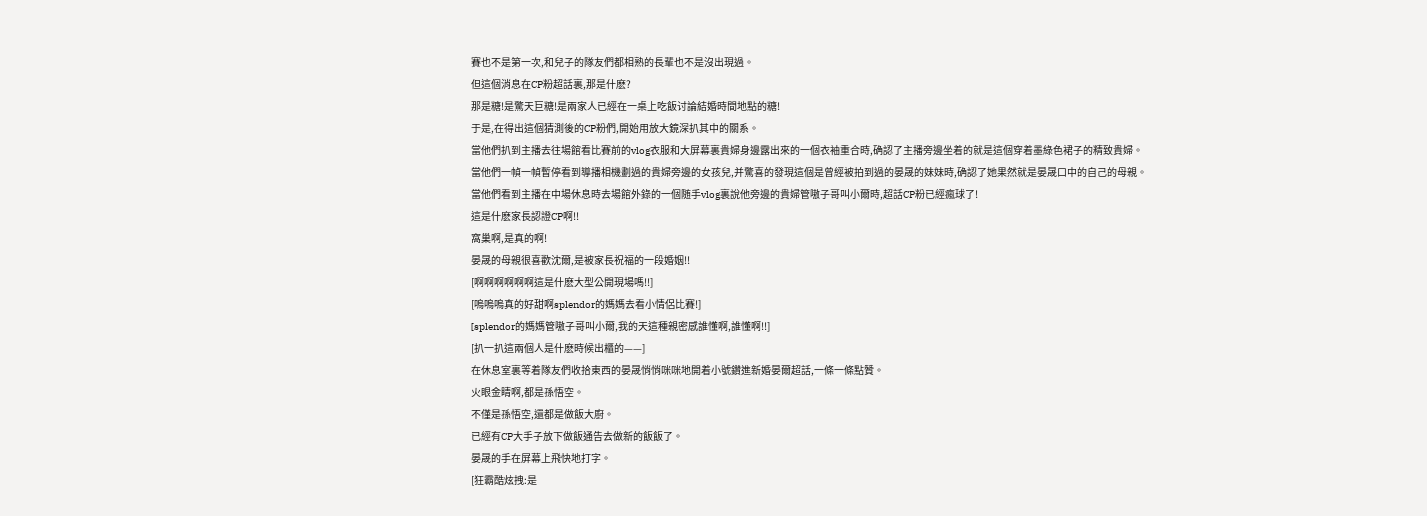賽也不是第一次,和兒子的隊友們都相熟的長輩也不是沒出現過。
但這個消息在CP粉超話裏,那是什麽?
那是糖!是驚天巨糖!是兩家人已經在一桌上吃飯讨論結婚時間地點的糖!
于是,在得出這個猜測後的CP粉們,開始用放大鏡深扒其中的關系。
當他們扒到主播去往場館看比賽前的vlog衣服和大屏幕裏貴婦身邊露出來的一個衣袖重合時,确認了主播旁邊坐着的就是這個穿着墨綠色裙子的精致貴婦。
當他們一幀一幀暫停看到導播相機劃過的貴婦旁邊的女孩兒,并驚喜的發現這個是曾經被拍到過的晏晟的妹妹時,确認了她果然就是晏晟口中的自己的母親。
當他們看到主播在中場休息時去場館外錄的一個随手vlog裏說他旁邊的貴婦管嗷子哥叫小爾時,超話CP粉已經瘋球了!
這是什麽家長認證CP啊!!
窩巢啊,是真的啊!
晏晟的母親很喜歡沈爾,是被家長祝福的一段婚姻!!
[啊啊啊啊啊啊這是什麽大型公開現場嗎!!]
[嗚嗚嗚真的好甜啊splendor的媽媽去看小情侶比賽!]
[splendor的媽媽管嗷子哥叫小爾,我的天這種親密感誰懂啊,誰懂啊!!]
[扒一扒這兩個人是什麽時候出櫃的——]
在休息室裏等着隊友們收拾東西的晏晟悄悄咪咪地開着小號鑽進新婚晏爾超話,一條一條點贊。
火眼金睛啊,都是孫悟空。
不僅是孫悟空,還都是做飯大廚。
已經有CP大手子放下做飯通告去做新的飯飯了。
晏晟的手在屏幕上飛快地打字。
[狂霸酷炫拽:是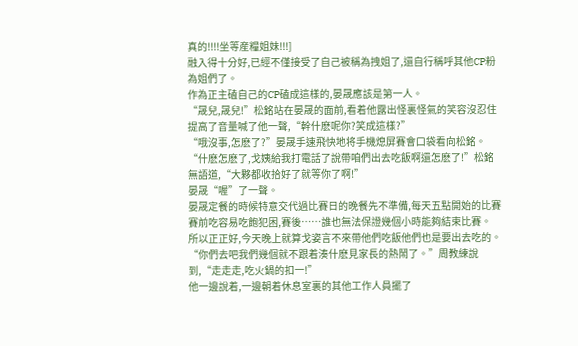真的!!!!坐等産糧姐妹!!!]
融入得十分好,已經不僅接受了自己被稱為拽姐了,還自行稱呼其他CP粉為姐們了。
作為正主磕自己的CP磕成這樣的,晏晟應該是第一人。
“晟兒,晟兒!”松銘站在晏晟的面前,看着他露出怪裏怪氣的笑容沒忍住提高了音量喊了他一聲,“幹什麽呢你?笑成這樣?”
“哦沒事,怎麽了?”晏晟手速飛快地将手機熄屏賽會口袋看向松銘。
“什麽怎麽了,戈姨給我打電話了說帶咱們出去吃飯啊還怎麽了!”松銘無語道,“大夥都收拾好了就等你了啊!”
晏晟“喔”了一聲。
晏晟定餐的時候特意交代過比賽日的晚餐先不準備,每天五點開始的比賽賽前吃容易吃飽犯困,賽後……誰也無法保證幾個小時能夠結束比賽。
所以正正好,今天晚上就算戈姿言不來帶他們吃飯他們也是要出去吃的。
“你們去吧我們幾個就不跟着湊什麽見家長的熱鬧了。”周教練說到,“走走走,吃火鍋的扣一!”
他一邊說着,一邊朝着休息室裏的其他工作人員擺了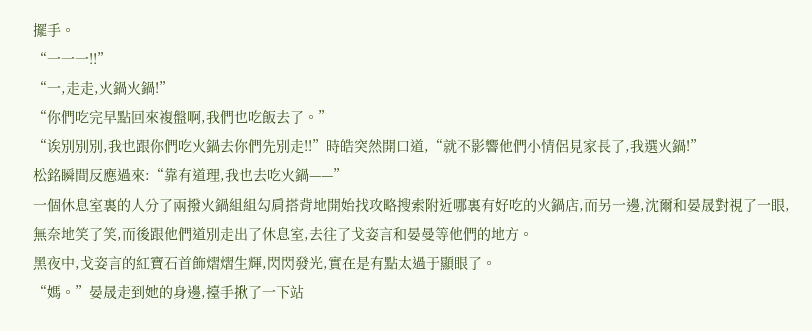擺手。
“一一一!!”
“一,走走,火鍋火鍋!”
“你們吃完早點回來複盤啊,我們也吃飯去了。”
“诶別別別,我也跟你們吃火鍋去你們先別走!!”時皓突然開口道,“就不影響他們小情侶見家長了,我選火鍋!”
松銘瞬間反應過來:“靠有道理,我也去吃火鍋——”
一個休息室裏的人分了兩撥火鍋組組勾肩搭背地開始找攻略搜索附近哪裏有好吃的火鍋店,而另一邊,沈爾和晏晟對視了一眼,無奈地笑了笑,而後跟他們道別走出了休息室,去往了戈姿言和晏曼等他們的地方。
黑夜中,戈姿言的紅寶石首飾熠熠生輝,閃閃發光,實在是有點太過于顯眼了。
“媽。”晏晟走到她的身邊,擡手揪了一下站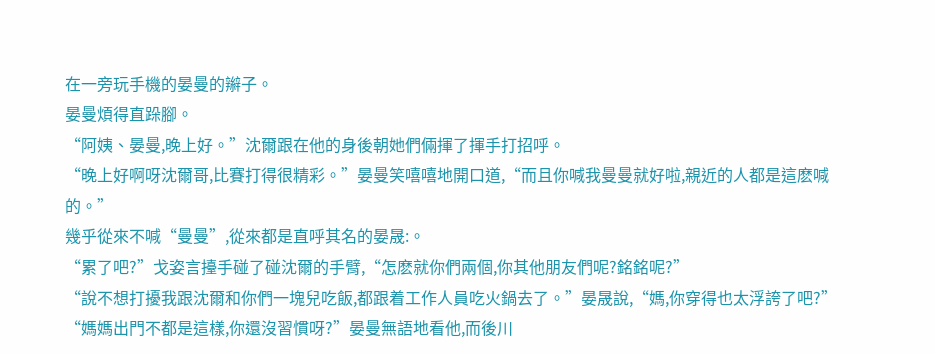在一旁玩手機的晏曼的辮子。
晏曼煩得直跺腳。
“阿姨、晏曼,晚上好。”沈爾跟在他的身後朝她們倆揮了揮手打招呼。
“晚上好啊呀沈爾哥,比賽打得很精彩。”晏曼笑嘻嘻地開口道,“而且你喊我曼曼就好啦,親近的人都是這麽喊的。”
幾乎從來不喊“曼曼”,從來都是直呼其名的晏晟:。
“累了吧?”戈姿言擡手碰了碰沈爾的手臂,“怎麽就你們兩個,你其他朋友們呢?銘銘呢?”
“說不想打擾我跟沈爾和你們一塊兒吃飯,都跟着工作人員吃火鍋去了。”晏晟說,“媽,你穿得也太浮誇了吧?”
“媽媽出門不都是這樣,你還沒習慣呀?”晏曼無語地看他,而後川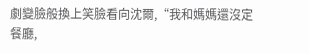劇變臉般換上笑臉看向沈爾,“我和媽媽還沒定餐廳,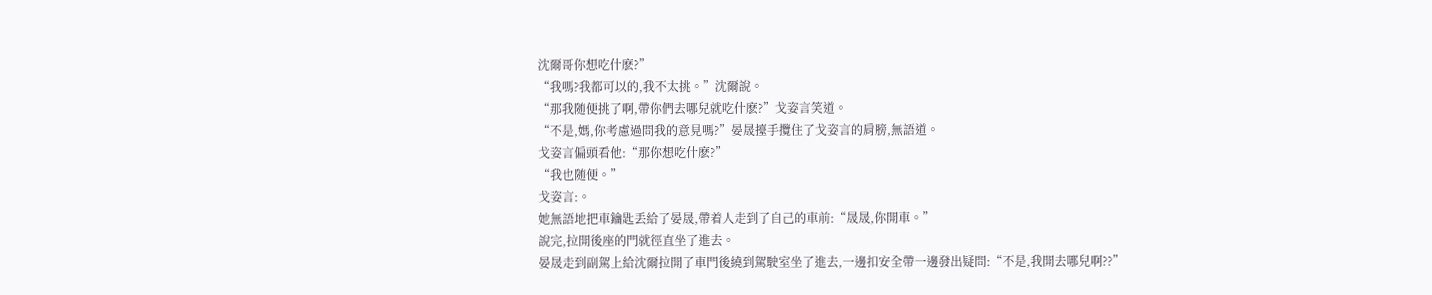沈爾哥你想吃什麽?”
“我嗎?我都可以的,我不太挑。”沈爾說。
“那我随便挑了啊,帶你們去哪兒就吃什麽?”戈姿言笑道。
“不是,媽,你考慮過問我的意見嗎?”晏晟擡手攬住了戈姿言的肩膀,無語道。
戈姿言偏頭看他:“那你想吃什麽?”
“我也随便。”
戈姿言:。
她無語地把車鑰匙丢給了晏晟,帶着人走到了自己的車前:“晟晟,你開車。”
說完,拉開後座的門就徑直坐了進去。
晏晟走到副駕上給沈爾拉開了車門後繞到駕駛室坐了進去,一邊扣安全帶一邊發出疑問:“不是,我開去哪兒啊??”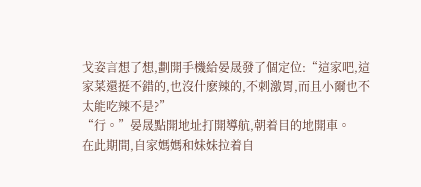戈姿言想了想,劃開手機給晏晟發了個定位:“這家吧,這家菜還挺不錯的,也沒什麽辣的,不刺激胃,而且小爾也不太能吃辣不是?”
“行。”晏晟點開地址打開導航,朝着目的地開車。
在此期間,自家媽媽和妹妹拉着自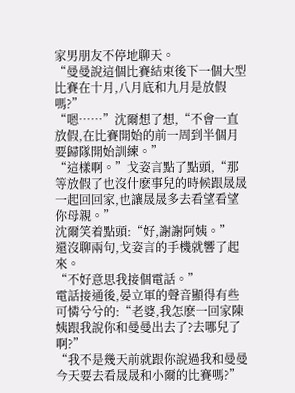家男朋友不停地聊天。
“曼曼說這個比賽結束後下一個大型比賽在十月,八月底和九月是放假嗎?”
“嗯……”沈爾想了想,“不會一直放假,在比賽開始的前一周到半個月要歸隊開始訓練。”
“這樣啊。”戈姿言點了點頭,“那等放假了也沒什麽事兒的時候跟晟晟一起回回家,也讓晟晟多去看望看望你母親。”
沈爾笑着點頭:“好,謝謝阿姨。”
還沒聊兩句,戈姿言的手機就響了起來。
“不好意思我接個電話。”
電話接通後,晏立軍的聲音顯得有些可憐兮兮的:“老婆,我怎麽一回家陳姨跟我說你和曼曼出去了?去哪兒了啊?”
“我不是幾天前就跟你說過我和曼曼今天要去看晟晟和小爾的比賽嗎?”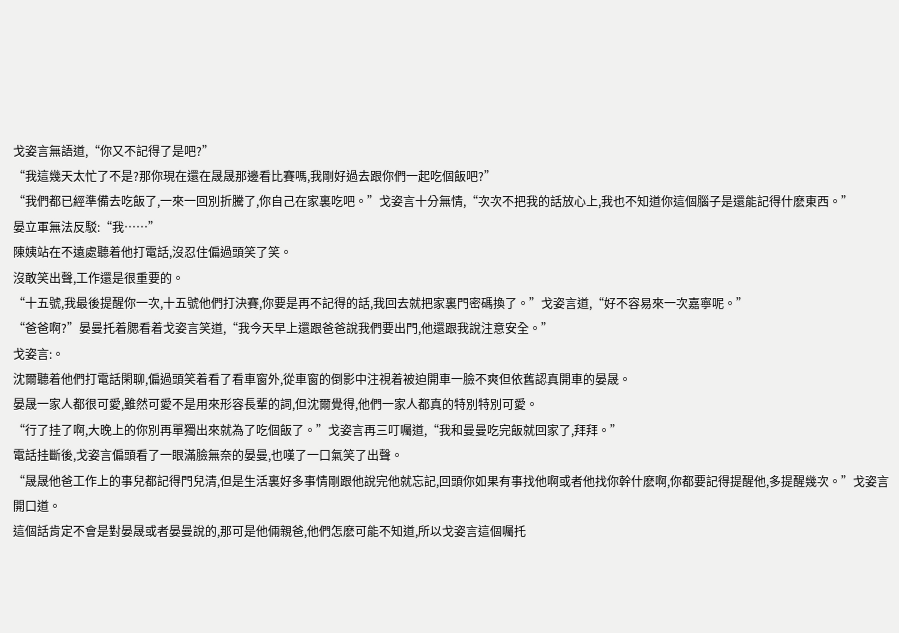戈姿言無語道,“你又不記得了是吧?”
“我這幾天太忙了不是?那你現在還在晟晟那邊看比賽嗎,我剛好過去跟你們一起吃個飯吧?”
“我們都已經準備去吃飯了,一來一回別折騰了,你自己在家裏吃吧。”戈姿言十分無情,“次次不把我的話放心上,我也不知道你這個腦子是還能記得什麽東西。”
晏立軍無法反駁:“我……”
陳姨站在不遠處聽着他打電話,沒忍住偏過頭笑了笑。
沒敢笑出聲,工作還是很重要的。
“十五號,我最後提醒你一次,十五號他們打決賽,你要是再不記得的話,我回去就把家裏門密碼換了。”戈姿言道,“好不容易來一次嘉寧呢。”
“爸爸啊?”晏曼托着腮看着戈姿言笑道,“我今天早上還跟爸爸說我們要出門,他還跟我說注意安全。”
戈姿言:。
沈爾聽着他們打電話閑聊,偏過頭笑着看了看車窗外,從車窗的倒影中注視着被迫開車一臉不爽但依舊認真開車的晏晟。
晏晟一家人都很可愛,雖然可愛不是用來形容長輩的詞,但沈爾覺得,他們一家人都真的特別特別可愛。
“行了挂了啊,大晚上的你別再單獨出來就為了吃個飯了。”戈姿言再三叮囑道,“我和曼曼吃完飯就回家了,拜拜。”
電話挂斷後,戈姿言偏頭看了一眼滿臉無奈的晏曼,也嘆了一口氣笑了出聲。
“晟晟他爸工作上的事兒都記得門兒清,但是生活裏好多事情剛跟他說完他就忘記,回頭你如果有事找他啊或者他找你幹什麽啊,你都要記得提醒他,多提醒幾次。”戈姿言開口道。
這個話肯定不會是對晏晟或者晏曼說的,那可是他倆親爸,他們怎麽可能不知道,所以戈姿言這個囑托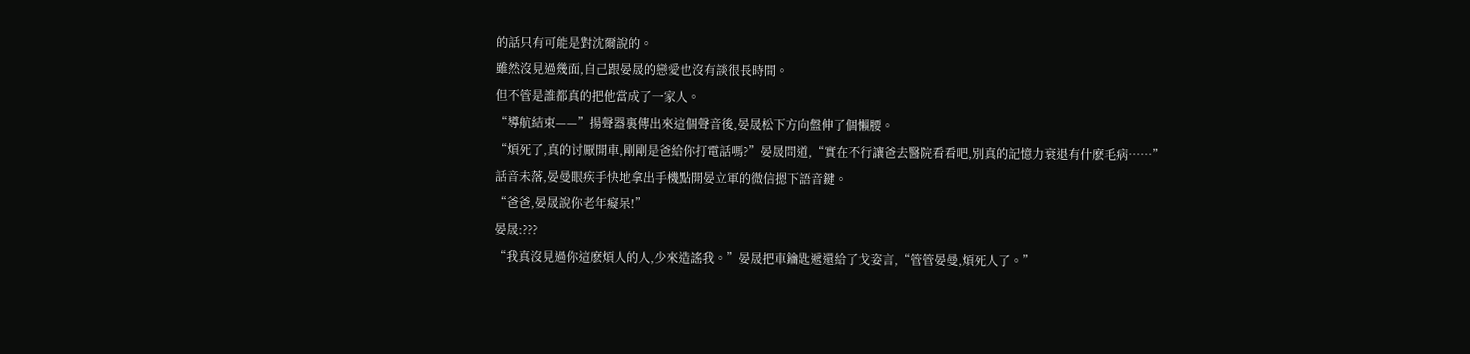的話只有可能是對沈爾說的。
雖然沒見過幾面,自己跟晏晟的戀愛也沒有談很長時間。
但不管是誰都真的把他當成了一家人。
“導航結束——”揚聲器裏傳出來這個聲音後,晏晟松下方向盤伸了個懶腰。
“煩死了,真的讨厭開車,剛剛是爸給你打電話嗎?”晏晟問道,“實在不行讓爸去醫院看看吧,別真的記憶力衰退有什麽毛病……”
話音未落,晏曼眼疾手快地拿出手機點開晏立軍的微信摁下語音鍵。
“爸爸,晏晟說你老年癡呆!”
晏晟:???
“我真沒見過你這麽煩人的人,少來造謠我。”晏晟把車鑰匙遞還給了戈姿言,“管管晏曼,煩死人了。”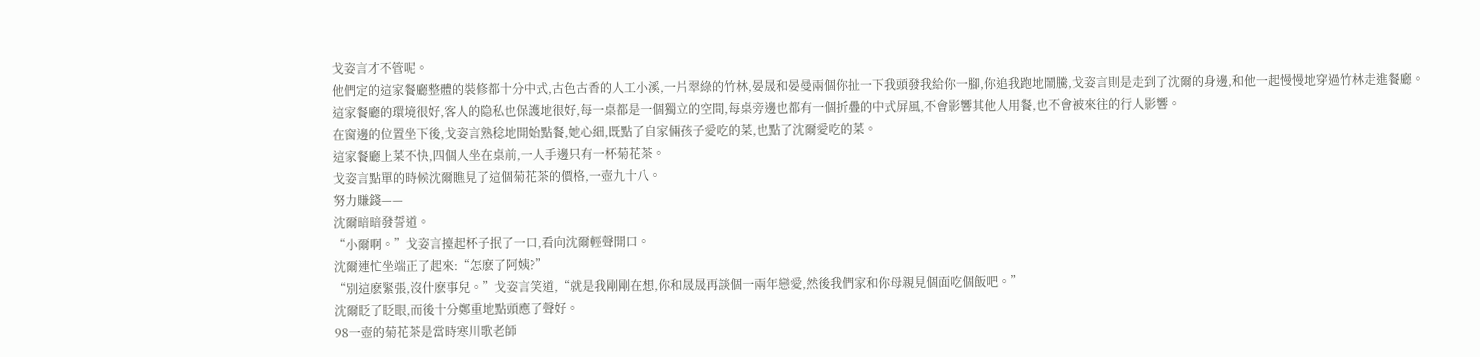戈姿言才不管呢。
他們定的這家餐廳整體的裝修都十分中式,古色古香的人工小溪,一片翠綠的竹林,晏晟和晏曼兩個你扯一下我頭發我給你一腳,你追我跑地鬧騰,戈姿言則是走到了沈爾的身邊,和他一起慢慢地穿過竹林走進餐廳。
這家餐廳的環境很好,客人的隐私也保護地很好,每一桌都是一個獨立的空間,每桌旁邊也都有一個折疊的中式屏風,不會影響其他人用餐,也不會被來往的行人影響。
在窗邊的位置坐下後,戈姿言熟稔地開始點餐,她心細,既點了自家倆孩子愛吃的菜,也點了沈爾愛吃的菜。
這家餐廳上菜不快,四個人坐在桌前,一人手邊只有一杯菊花茶。
戈姿言點單的時候沈爾瞧見了這個菊花茶的價格,一壺九十八。
努力賺錢——
沈爾暗暗發誓道。
“小爾啊。”戈姿言擡起杯子抿了一口,看向沈爾輕聲開口。
沈爾連忙坐端正了起來:“怎麽了阿姨?”
“別這麽緊張,沒什麽事兒。”戈姿言笑道,“就是我剛剛在想,你和晟晟再談個一兩年戀愛,然後我們家和你母親見個面吃個飯吧。”
沈爾眨了眨眼,而後十分鄭重地點頭應了聲好。
98一壺的菊花茶是當時寒川歌老師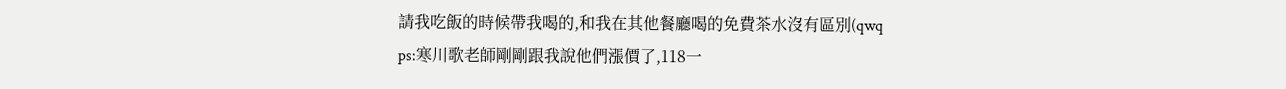請我吃飯的時候帶我喝的,和我在其他餐廳喝的免費茶水沒有區別(qwq
ps:寒川歌老師剛剛跟我說他們漲價了,118一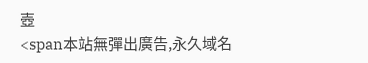壺
<span本站無彈出廣告,永久域名